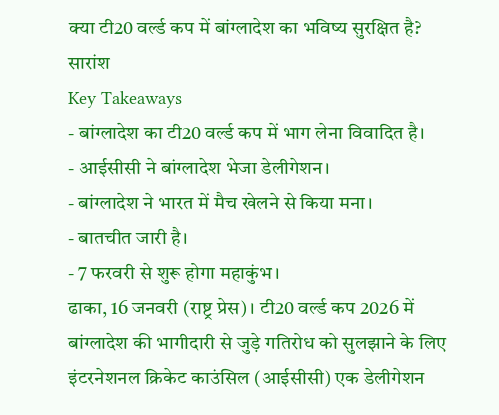क्या टी20 वर्ल्ड कप में बांग्लादेश का भविष्य सुरक्षित है?
सारांश
Key Takeaways
- बांग्लादेश का टी20 वर्ल्ड कप में भाग लेना विवादित है।
- आईसीसी ने बांग्लादेश भेजा डेलीगेशन।
- बांग्लादेश ने भारत में मैच खेलने से किया मना।
- बातचीत जारी है।
- 7 फरवरी से शुरू होगा महाकुंभ।
ढाका, 16 जनवरी (राष्ट्र प्रेस)। टी20 वर्ल्ड कप 2026 में बांग्लादेश की भागीदारी से जुड़े गतिरोध को सुलझाने के लिए इंटरनेशनल क्रिकेट काउंसिल (आईसीसी) एक डेलीगेशन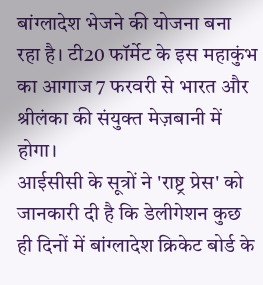बांग्लादेश भेजने की योजना बना रहा है। टी20 फॉर्मेट के इस महाकुंभ का आगाज 7 फरवरी से भारत और श्रीलंका की संयुक्त मेज़बानी में होगा।
आईसीसी के सूत्रों ने 'राष्ट्र प्रेस' को जानकारी दी है कि डेलीगेशन कुछ ही दिनों में बांग्लादेश क्रिकेट बोर्ड के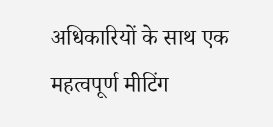अधिकारियों के साथ एक महत्वपूर्ण मीटिंग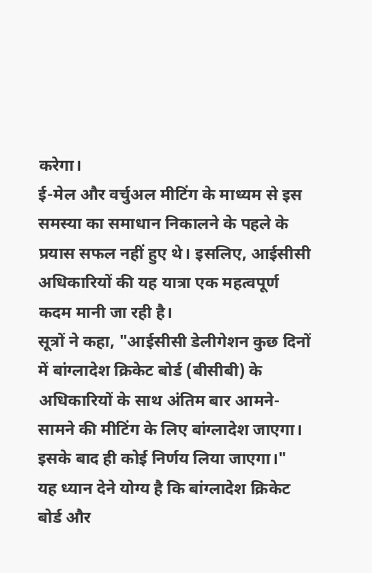करेगा।
ई-मेल और वर्चुअल मीटिंग के माध्यम से इस समस्या का समाधान निकालने के पहले के प्रयास सफल नहीं हुए थे। इसलिए, आईसीसी अधिकारियों की यह यात्रा एक महत्वपूर्ण कदम मानी जा रही है।
सूत्रों ने कहा, "आईसीसी डेलीगेशन कुछ दिनों में बांग्लादेश क्रिकेट बोर्ड (बीसीबी) के अधिकारियों के साथ अंतिम बार आमने-सामने की मीटिंग के लिए बांग्लादेश जाएगा। इसके बाद ही कोई निर्णय लिया जाएगा।"
यह ध्यान देने योग्य है कि बांग्लादेश क्रिकेट बोर्ड और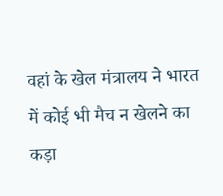वहां के खेल मंत्रालय ने भारत में कोई भी मैच न खेलने का कड़ा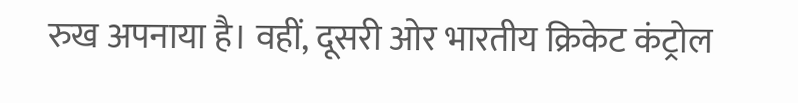रुख अपनाया है। वहीं, दूसरी ओर भारतीय क्रिकेट कंट्रोल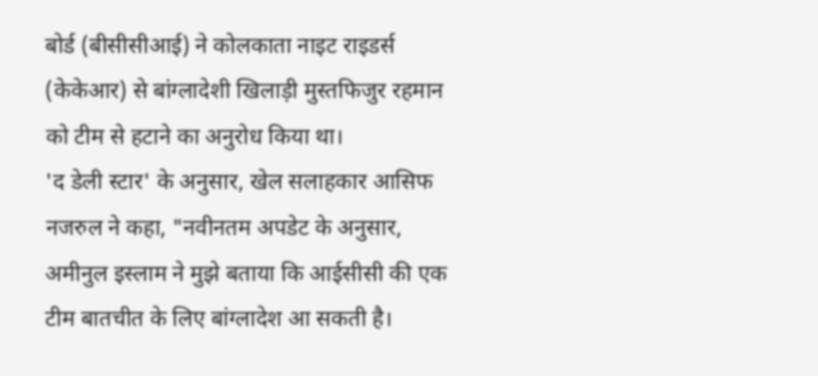बोर्ड (बीसीसीआई) ने कोलकाता नाइट राइडर्स (केकेआर) से बांग्लादेशी खिलाड़ी मुस्तफिजुर रहमान को टीम से हटाने का अनुरोध किया था।
'द डेली स्टार' के अनुसार, खेल सलाहकार आसिफ नजरुल ने कहा, "नवीनतम अपडेट के अनुसार, अमीनुल इस्लाम ने मुझे बताया कि आईसीसी की एक टीम बातचीत के लिए बांग्लादेश आ सकती है।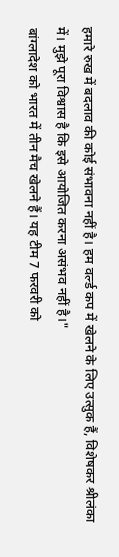हमारे रुख में बदलाव की कोई संभावना नहीं है। हम वर्ल्ड कप में खेलने के लिए उत्सुक हैं, विशेषकर श्रीलंका में। मुझे पूरा विश्वास है कि इसे आयोजित करना असंभव नहीं है।"
बांग्लादेश को भारत में तीन मैच खेलने हैं। यह टीम 7 फरवरी को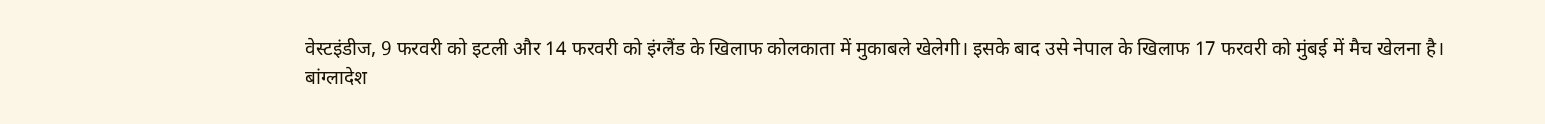वेस्टइंडीज, 9 फरवरी को इटली और 14 फरवरी को इंग्लैंड के खिलाफ कोलकाता में मुकाबले खेलेगी। इसके बाद उसे नेपाल के खिलाफ 17 फरवरी को मुंबई में मैच खेलना है।
बांग्लादेश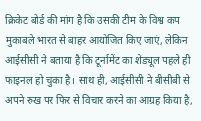क्रिकेट बोर्ड की मांग है कि उसकी टीम के विश्व कप मुकाबले भारत से बाहर आयोजित किए जाएं, लेकिन आईसीसी ने बताया है कि टूर्नामेंट का शेड्यूल पहले ही फाइनल हो चुका है। साथ ही, आईसीसी ने बीसीबी से अपने रुख पर फिर से विचार करने का आग्रह किया है,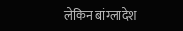लेकिन बांग्लादेश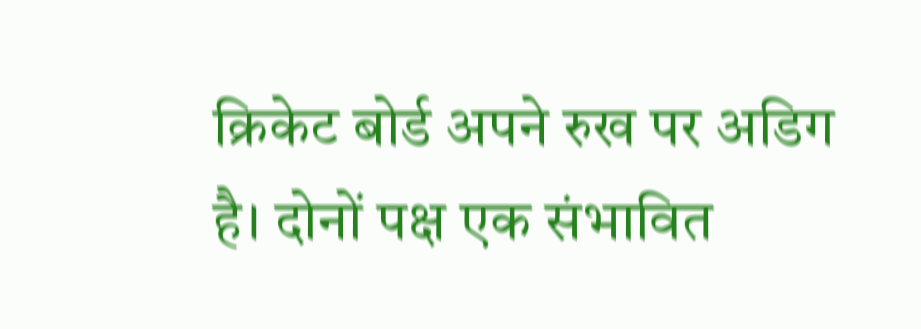क्रिकेट बोर्ड अपने रुख पर अडिग है। दोनों पक्ष एक संभावित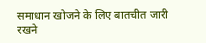समाधान खोजने के लिए बातचीत जारी रखने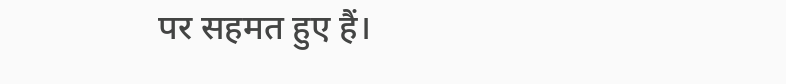पर सहमत हुए हैं।